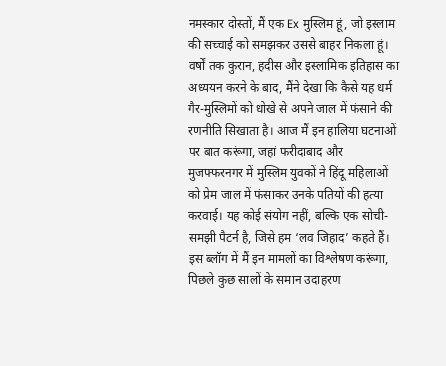नमस्कार दोस्तों, मैं एक Ex मुस्लिम हूं, जो इस्लाम की सच्चाई को समझकर उससे बाहर निकला हूं। वर्षों तक कुरान, हदीस और इस्लामिक इतिहास का अध्ययन करने के बाद, मैंने देखा कि कैसे यह धर्म गैर-मुस्लिमों को धोखे से अपने जाल में फंसाने की रणनीति सिखाता है। आज मैं इन हालिया घटनाओं पर बात करूंगा, जहां फरीदाबाद और मुजफ्फरनगर में मुस्लिम युवकों ने हिंदू महिलाओं को प्रेम जाल में फंसाकर उनके पतियों की हत्या करवाई। यह कोई संयोग नहीं, बल्कि एक सोची-समझी पैटर्न है, जिसे हम ‘लव जिहाद’ कहते हैं। इस ब्लॉग में मैं इन मामलों का विश्लेषण करूंगा, पिछले कुछ सालों के समान उदाहरण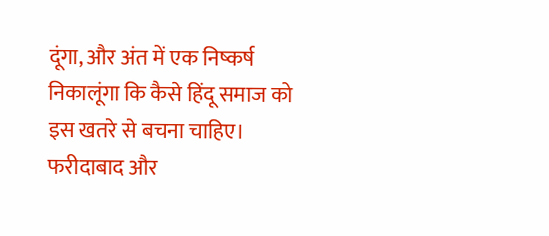दूंगा, और अंत में एक निष्कर्ष निकालूंगा कि कैसे हिंदू समाज को इस खतरे से बचना चाहिए।
फरीदाबाद और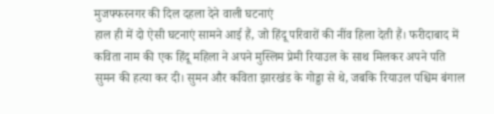मुजफ्फरनगर की दिल दहला देने वाली घटनाएं
हाल ही में दो ऐसी घटनाएं सामने आई हैं, जो हिंदू परिवारों की नींव हिला देती हैं। फरीदाबाद में कविता नाम की एक हिंदू महिला ने अपने मुस्लिम प्रेमी रियाउल के साथ मिलकर अपने पति सुमन की हत्या कर दी। सुमन और कविता झारखंड के गोड्डा से थे, जबकि रियाउल पश्चिम बंगाल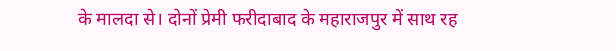के मालदा से। दोनों प्रेमी फरीदाबाद के महाराजपुर में साथ रह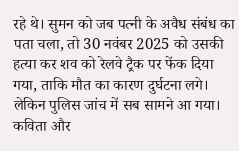रहे थे। सुमन को जब पत्नी के अवैध संबंध का पता चला, तो 30 नवंबर 2025 को उसकी हत्या कर शव को रेलवे ट्रैक पर फेंक दिया गया, ताकि मौत का कारण दुर्घटना लगे। लेकिन पुलिस जांच में सब सामने आ गया। कविता और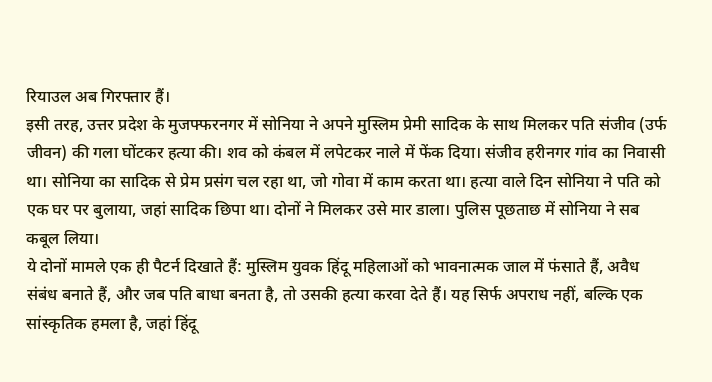रियाउल अब गिरफ्तार हैं।
इसी तरह, उत्तर प्रदेश के मुजफ्फरनगर में सोनिया ने अपने मुस्लिम प्रेमी सादिक के साथ मिलकर पति संजीव (उर्फ जीवन) की गला घोंटकर हत्या की। शव को कंबल में लपेटकर नाले में फेंक दिया। संजीव हरीनगर गांव का निवासी था। सोनिया का सादिक से प्रेम प्रसंग चल रहा था, जो गोवा में काम करता था। हत्या वाले दिन सोनिया ने पति को एक घर पर बुलाया, जहां सादिक छिपा था। दोनों ने मिलकर उसे मार डाला। पुलिस पूछताछ में सोनिया ने सब कबूल लिया।
ये दोनों मामले एक ही पैटर्न दिखाते हैं: मुस्लिम युवक हिंदू महिलाओं को भावनात्मक जाल में फंसाते हैं, अवैध संबंध बनाते हैं, और जब पति बाधा बनता है, तो उसकी हत्या करवा देते हैं। यह सिर्फ अपराध नहीं, बल्कि एक सांस्कृतिक हमला है, जहां हिंदू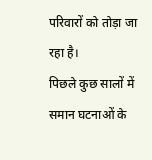परिवारों को तोड़ा जा रहा है।
पिछले कुछ सालों में समान घटनाओं के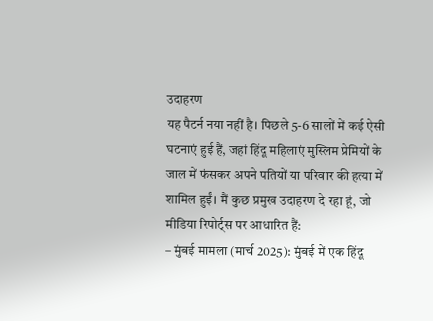उदाहरण
यह पैटर्न नया नहीं है। पिछले 5-6 सालों में कई ऐसी घटनाएं हुई हैं, जहां हिंदू महिलाएं मुस्लिम प्रेमियों के जाल में फंसकर अपने पतियों या परिवार की हत्या में शामिल हुईं। मैं कुछ प्रमुख उदाहरण दे रहा हूं, जो मीडिया रिपोर्ट्स पर आधारित हैं:
– मुंबई मामला (मार्च 2025): मुंबई में एक हिंदू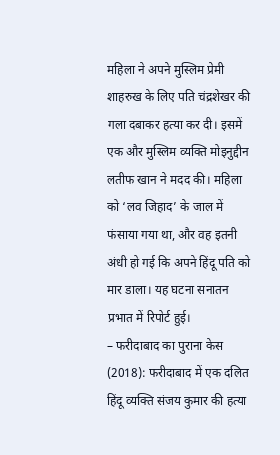महिला ने अपने मुस्लिम प्रेमी शाहरुख के लिए पति चंद्रशेखर की गला दबाकर हत्या कर दी। इसमें एक और मुस्लिम व्यक्ति मोइनुद्दीन लतीफ खान ने मदद की। महिला को ‘लव जिहाद’ के जाल में फंसाया गया था, और वह इतनी अंधी हो गई कि अपने हिंदू पति को मार डाला। यह घटना सनातन प्रभात में रिपोर्ट हुई।
– फरीदाबाद का पुराना केस (2018): फरीदाबाद में एक दलित हिंदू व्यक्ति संजय कुमार की हत्या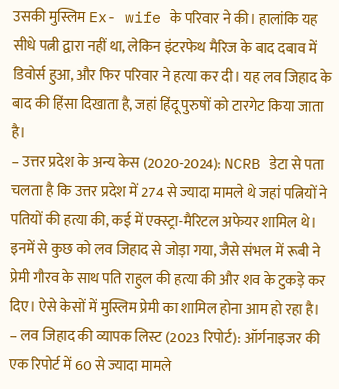उसकी मुस्लिम Ex- wife के परिवार ने की। हालांकि यह सीधे पत्नी द्वारा नहीं था, लेकिन इंटरफेथ मैरिज के बाद दबाव में डिवोर्स हुआ, और फिर परिवार ने हत्या कर दी। यह लव जिहाद के बाद की हिंसा दिखाता है, जहां हिंदू पुरुषों को टारगेट किया जाता है।
– उत्तर प्रदेश के अन्य केस (2020-2024): NCRB डेटा से पता चलता है कि उत्तर प्रदेश में 274 से ज्यादा मामले थे जहां पत्नियों ने पतियों की हत्या की, कई में एक्स्ट्रा-मैरिटल अफेयर शामिल थे। इनमें से कुछ को लव जिहाद से जोड़ा गया, जैसे संभल में रूबी ने प्रेमी गौरव के साथ पति राहुल की हत्या की और शव के टुकड़े कर दिए। ऐसे केसों में मुस्लिम प्रेमी का शामिल होना आम हो रहा है।
– लव जिहाद की व्यापक लिस्ट (2023 रिपोर्ट): ऑर्गनाइजर की एक रिपोर्ट में 60 से ज्यादा मामले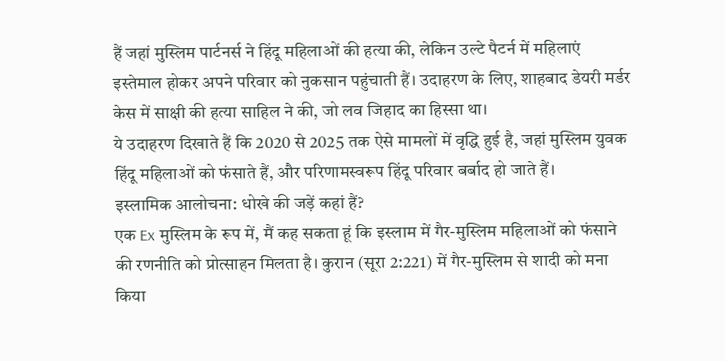हैं जहां मुस्लिम पार्टनर्स ने हिंदू महिलाओं की हत्या की, लेकिन उल्टे पैटर्न में महिलाएं इस्तेमाल होकर अपने परिवार को नुकसान पहुंचाती हैं। उदाहरण के लिए, शाहबाद डेयरी मर्डर केस में साक्षी की हत्या साहिल ने की, जो लव जिहाद का हिस्सा था।
ये उदाहरण दिखाते हैं कि 2020 से 2025 तक ऐसे मामलों में वृद्धि हुई है, जहां मुस्लिम युवक हिंदू महिलाओं को फंसाते हैं, और परिणामस्वरूप हिंदू परिवार बर्बाद हो जाते हैं।
इस्लामिक आलोचना: धोखे की जड़ें कहां हैं?
एक Ex मुस्लिम के रूप में, मैं कह सकता हूं कि इस्लाम में गैर-मुस्लिम महिलाओं को फंसाने की रणनीति को प्रोत्साहन मिलता है। कुरान (सूरा 2:221) में गैर-मुस्लिम से शादी को मना किया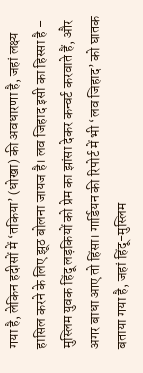गया है, लेकिन हदीसों में ‘तकिया’ (धोखा) की अवधारणा है, जहां लक्ष्य हासिल करने के लिए झूठ बोलना जायज है। लव जिहाद इसी का हिस्सा है – मुस्लिम युवक हिंदू लड़कियों को प्रेम का झांसा देकर कन्वर्ट करवाते हैं, और अगर बाधा आए तो हिंसा। गार्डियन की रिपोर्ट में भी ‘लव जिहाद’ को घातक बताया गया है, जहां हिंदू-मुस्लिम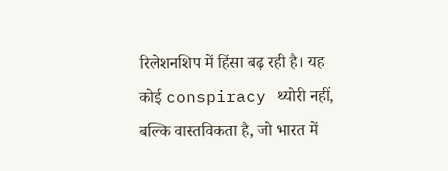रिलेशनशिप में हिंसा बढ़ रही है। यह कोई conspiracy थ्योरी नहीं, बल्कि वास्तविकता है, जो भारत में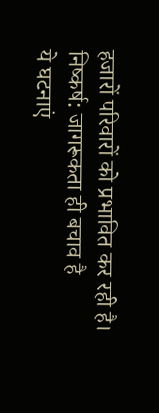हजारों परिवारों को प्रभावित कर रही है।
निष्कर्ष: जागरूकता ही बचाव है
ये घटनाएं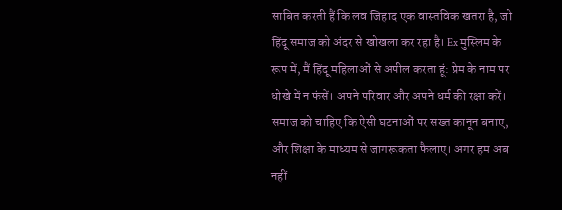साबित करती हैं कि लव जिहाद एक वास्तविक खतरा है, जो हिंदू समाज को अंदर से खोखला कर रहा है। Ex मुस्लिम के रूप में, मैं हिंदू महिलाओं से अपील करता हूं: प्रेम के नाम पर धोखे में न फंसें। अपने परिवार और अपने धर्म की रक्षा करें। समाज को चाहिए कि ऐसी घटनाओं पर सख्त कानून बनाए, और शिक्षा के माध्यम से जागरूकता फैलाए। अगर हम अब नहीं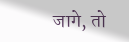जागे, तो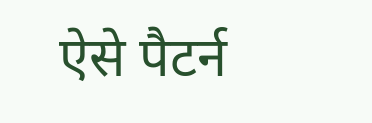ऐसे पैटर्न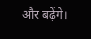और बढ़ेंगे।